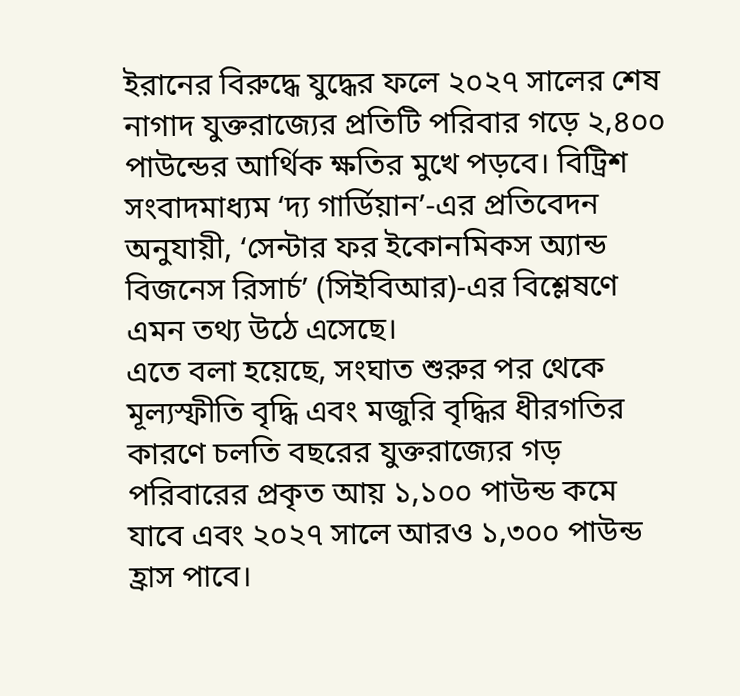ইরানের বিরুদ্ধে যুদ্ধের ফলে ২০২৭ সালের শেষ নাগাদ যুক্তরাজ্যের প্রতিটি পরিবার গড়ে ২,৪০০ পাউন্ডের আর্থিক ক্ষতির মুখে পড়বে। বিট্রিশ সংবাদমাধ্যম ‘দ্য গার্ডিয়ান’-এর প্রতিবেদন অনুযায়ী, ‘সেন্টার ফর ইকোনমিকস অ্যান্ড বিজনেস রিসার্চ’ (সিইবিআর)-এর বিশ্লেষণে এমন তথ্য উঠে এসেছে।
এতে বলা হয়েছে, সংঘাত শুরুর পর থেকে মূল্যস্ফীতি বৃদ্ধি এবং মজুরি বৃদ্ধির ধীরগতির কারণে চলতি বছরের যুক্তরাজ্যের গড় পরিবারের প্রকৃত আয় ১,১০০ পাউন্ড কমে যাবে এবং ২০২৭ সালে আরও ১,৩০০ পাউন্ড হ্রাস পাবে।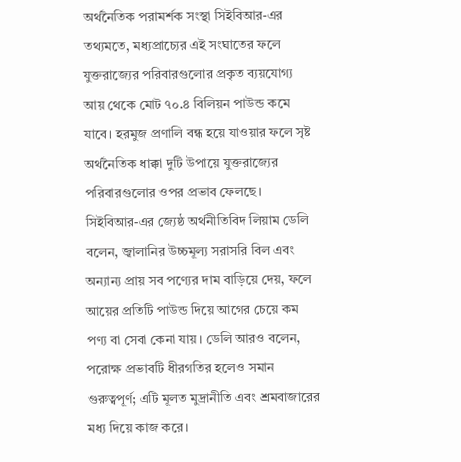অর্থনৈতিক পরামর্শক সংস্থা সিইবিআর-এর তথ্যমতে, মধ্যপ্রাচ্যের এই সংঘাতের ফলে যুক্তরাজ্যের পরিবারগুলোর প্রকৃত ব্যয়যোগ্য আয় থেকে মোট ৭০.৪ বিলিয়ন পাউন্ড কমে যাবে। হরমুজ প্রণালি বন্ধ হয়ে যাওয়ার ফলে সৃষ্ট অর্থনৈতিক ধাক্কা দুটি উপায়ে যুক্তরাজ্যের পরিবারগুলোর ওপর প্রভাব ফেলছে।
সিইবিআর-এর জ্যেষ্ঠ অর্থনীতিবিদ লিয়াম ডেলি বলেন, জ্বালানির উচ্চমূল্য সরাসরি বিল এবং অন্যান্য প্রায় সব পণ্যের দাম বাড়িয়ে দেয়, ফলে আয়ের প্রতিটি পাউন্ড দিয়ে আগের চেয়ে কম পণ্য বা সেবা কেনা যায়। ডেলি আরও বলেন, পরোক্ষ প্রভাবটি ধীরগতির হলেও সমান গুরুত্বপূর্ণ; এটি মূলত মুদ্রানীতি এবং শ্রমবাজারের মধ্য দিয়ে কাজ করে।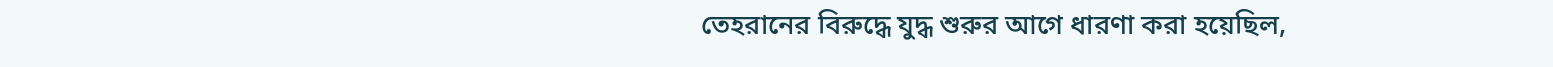তেহরানের বিরুদ্ধে যুদ্ধ শুরুর আগে ধারণা করা হয়েছিল,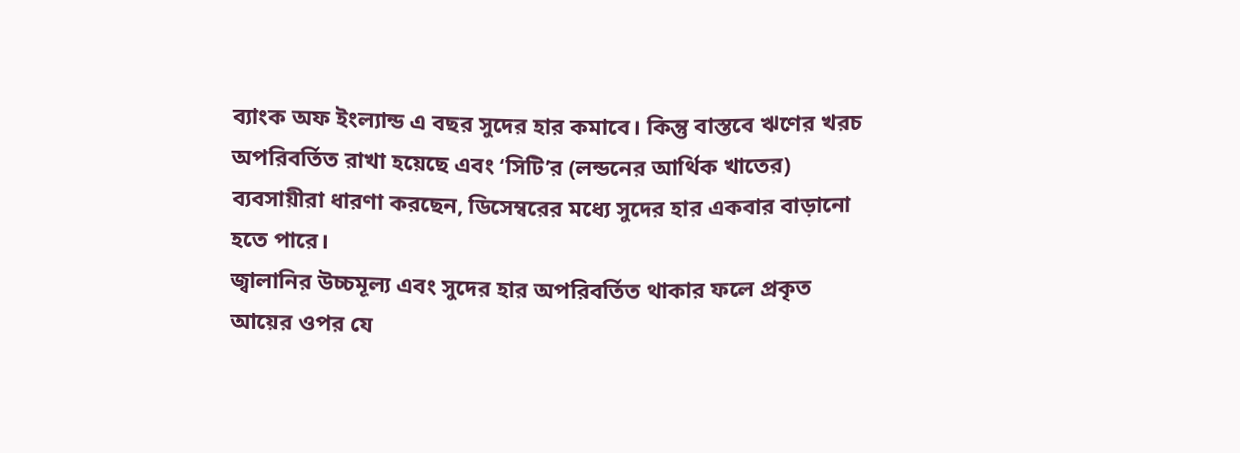ব্যাংক অফ ইংল্যান্ড এ বছর সুদের হার কমাবে। কিন্তু বাস্তবে ঋণের খরচ অপরিবর্তিত রাখা হয়েছে এবং ‘সিটি’র (লন্ডনের আর্থিক খাতের) ব্যবসায়ীরা ধারণা করছেন, ডিসেম্বরের মধ্যে সুদের হার একবার বাড়ানো হতে পারে।
জ্বালানির উচ্চমূল্য এবং সুদের হার অপরিবর্তিত থাকার ফলে প্রকৃত আয়ের ওপর যে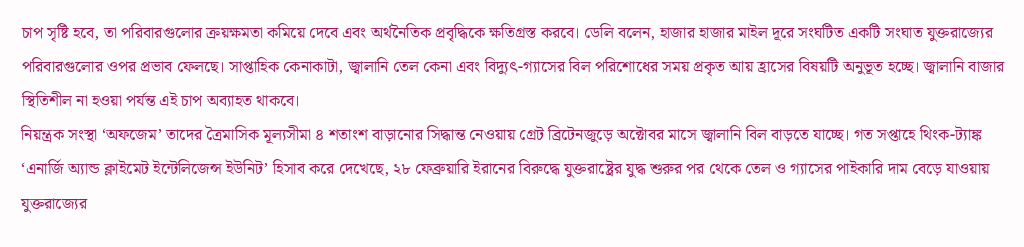চাপ সৃষ্টি হবে, তা পরিবারগুলোর ক্রয়ক্ষমতা কমিয়ে দেবে এবং অর্থনৈতিক প্রবৃদ্ধিকে ক্ষতিগ্রস্ত করবে। ডেলি বলেন, হাজার হাজার মাইল দূরে সংঘটিত একটি সংঘাত যুক্তরাজ্যের পরিবারগুলোর ওপর প্রভাব ফেলছে। সাপ্তাহিক কেনাকাটা, জ্বালানি তেল কেনা এবং বিদ্যুৎ-গ্যাসের বিল পরিশোধের সময় প্রকৃত আয় হ্রাসের বিষয়টি অনুভূত হচ্ছে। জ্বালানি বাজার স্থিতিশীল না হওয়া পর্যন্ত এই চাপ অব্যাহত থাকবে।
নিয়ন্ত্রক সংস্থা ‘অফজেম’ তাদের ত্রৈমাসিক মূল্যসীমা ৪ শতাংশ বাড়ানোর সিদ্ধান্ত নেওয়ায় গ্রেট ব্রিটেনজুড়ে অক্টোবর মাসে জ্বালানি বিল বাড়তে যাচ্ছে। গত সপ্তাহে থিংক-ট্যাঙ্ক ‘এনার্জি অ্যান্ড ক্লাইমেট ইন্টেলিজেন্স ইউনিট’ হিসাব করে দেখেছে, ২৮ ফেব্রুয়ারি ইরানের বিরুদ্ধে যুক্তরাষ্ট্রের যুদ্ধ শুরুর পর থেকে তেল ও গ্যাসের পাইকারি দাম বেড়ে যাওয়ায় যুক্তরাজ্যের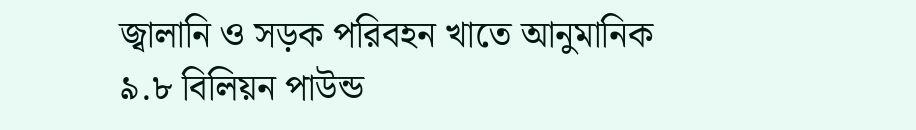জ্বালানি ও সড়ক পরিবহন খাতে আনুমানিক ৯.৮ বিলিয়ন পাউন্ড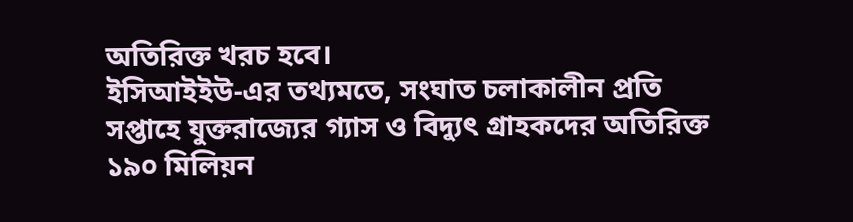অতিরিক্ত খরচ হবে।
ইসিআইইউ-এর তথ্যমতে, সংঘাত চলাকালীন প্রতি সপ্তাহে যুক্তরাজ্যের গ্যাস ও বিদ্যুৎ গ্রাহকদের অতিরিক্ত ১৯০ মিলিয়ন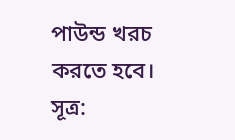পাউন্ড খরচ করতে হবে।
সূত্র: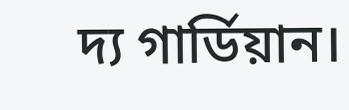দ্য গার্ডিয়ান।